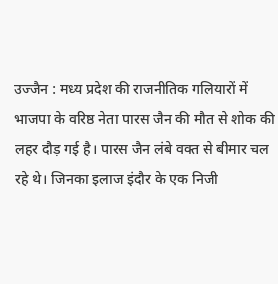उज्जैन : मध्य प्रदेश की राजनीतिक गलियारों में भाजपा के वरिष्ठ नेता पारस जैन की मौत से शोक की लहर दौड़ गई है। पारस जैन लंबे वक्त से बीमार चल रहे थे। जिनका इलाज इंदौर के एक निजी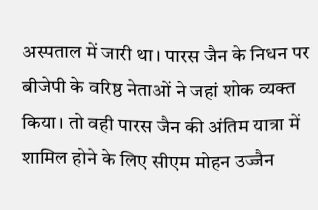अस्पताल में जारी था। पारस जैन के निधन पर बीजेपी के वरिष्ठ नेताओं ने जहां शोक व्यक्त किया। तो वही पारस जैन की अंतिम यात्रा में शामिल होने के लिए सीएम मोहन उज्जैन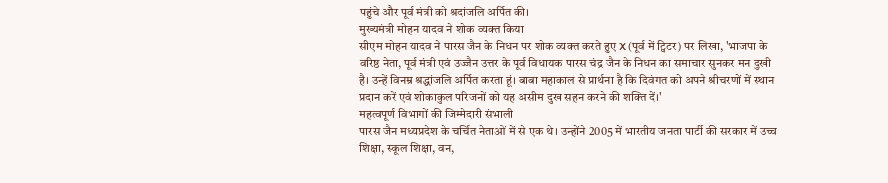पहुंचे और पूर्व मंत्री को श्रदांजलि अर्पित की।
मुख्यमंत्री मोहन यादव ने शोक व्यक्त किया
सीएम मोहन यादव ने पारस जैन के निधन पर शोक व्यक्त करते हुए X (पूर्व में ट्विटर) पर लिखा, 'भाजपा के वरिष्ठ नेता, पूर्व मंत्री एवं उज्जैन उत्तर के पूर्व विधायक पारस चंद्र जैन के निधन का समाचार सुनकर मन दुखी है। उन्हें विनम्र श्रद्धांजलि अर्पित करता हूं। बाबा महाकाल से प्रार्थना है कि दिवंगत को अपने श्रीचरणों में स्थान प्रदान करें एवं शोकाकुल परिजनों को यह असीम दुख सहन करने की शक्ति दें।'
महत्वपूर्ण विभागों की जिम्मेदारी संभाली
पारस जैन मध्यप्रदेश के चर्चित नेताओं में से एक थे। उन्होंने 2005 में भारतीय जनता पार्टी की सरकार में उच्च शिक्षा, स्कूल शिक्षा, वन,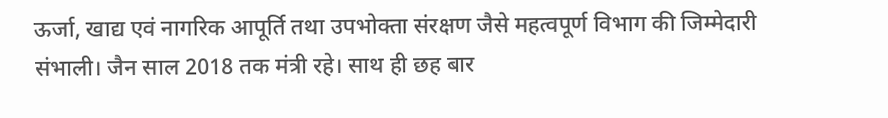ऊर्जा, खाद्य एवं नागरिक आपूर्ति तथा उपभोक्ता संरक्षण जैसे महत्वपूर्ण विभाग की जिम्मेदारी संभाली। जैन साल 2018 तक मंत्री रहे। साथ ही छह बार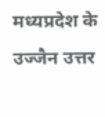मध्यप्रदेश के उज्जैन उत्तर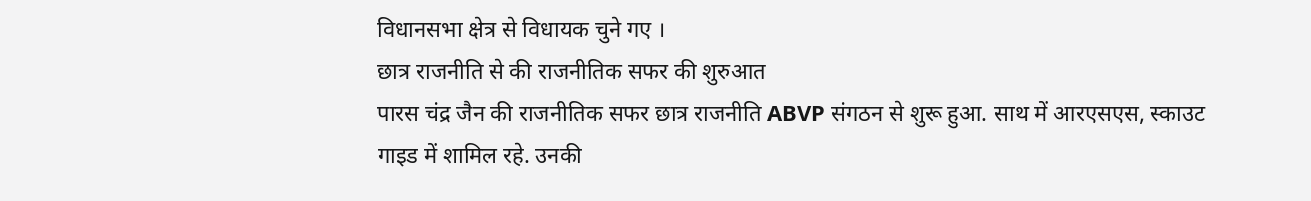विधानसभा क्षेत्र से विधायक चुने गए ।
छात्र राजनीति से की राजनीतिक सफर की शुरुआत
पारस चंद्र जैन की राजनीतिक सफर छात्र राजनीति ABVP संगठन से शुरू हुआ. साथ में आरएसएस, स्काउट गाइड में शामिल रहे. उनकी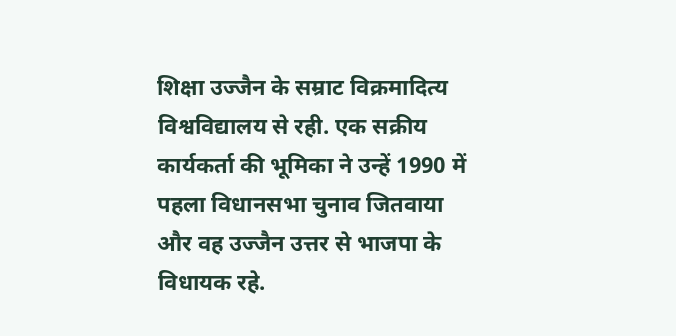शिक्षा उज्जैन के सम्राट विक्रमादित्य विश्वविद्यालय से रही. एक सक्रीय कार्यकर्ता की भूमिका ने उन्हें 1990 में पहला विधानसभा चुनाव जितवाया और वह उज्जैन उत्तर से भाजपा के विधायक रहे.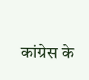कांग्रेस के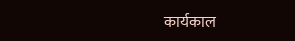कार्यकाल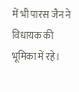में भी पारस जैन ने विधायक की भूमिका में रहे।